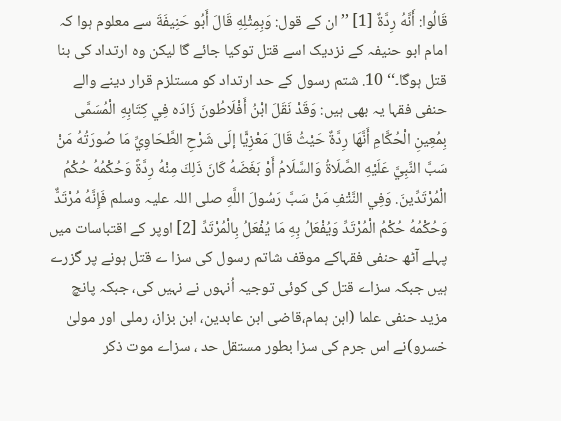قَالُوا: أَنَّهُ رِدَّةٌ [1] ’’ان کے قول: وَبِمِثْلِهِ قَالَ أَبُو حَنِيفَةَ سے معلوم ہوا کہ امام ابو حنیفہ کے نزدیک اسے قتل توکیا جائے گا لیکن وہ ارتداد کی بنا قتل ہوگا۔‘‘ 10. شتم رسول کے حد ارتداد کو مستلزم قرار دینے والے حنفی فقہا یہ بھی ہیں: وَقَدْ نَقَلَ ابْنُ أَفْلَاطُونَ زَادَه فِي كِتَابِهِ الْمُسَمَّى بِمُعِينِ الْحُكَّامِ أَنَّهَا رِدَّةٌ حَيْثُ قَالَ مَعْزِيًّا إلَى شَرْحِ الطَّحَاوِيِّ مَا صُورَتُهُ مَنْ سَبَّ النَّبِيَّ عَلَيْهِ الصَّلَاةُ وَالسَّلَامُ أَوْ بَغَضَهُ كَانَ ذَلِكَ مِنْهُ رِدَّةً وَحُكْمُهُ حُكْمُ الْمُرْتَدِّينَ. وَفِي النَّتْفِ مَنْ سَبَّ رَسُولَ اللَّهِ صلی اللہ علیہ وسلم فَإِنَّهُ مُرْتَدٌّ وَحُكْمُهُ حُكْمُ الْمُرْتَدِّ وَيُفْعَلُ بِهِ مَا يُفْعَلُ بِالْمُرْتَدِّ [2] اوپر کے اقتباسات میں پہلے آٹھ حنفی فقہاکے موقف شاتم رسول کی سزا ے قتل ہونے پر گزرے ہیں جبکہ سزاے قتل کی کوئی توجیہ اُنہوں نے نہیں کی، جبکہ پانچ مزید حنفی علما (ابن ہمام،قاضی ابن عابدین، ابن بزاز، رملی اور مولیٰ خسرو)نے اس جرم کی سزا بطور مستقل حد ، سزاے موت ذکر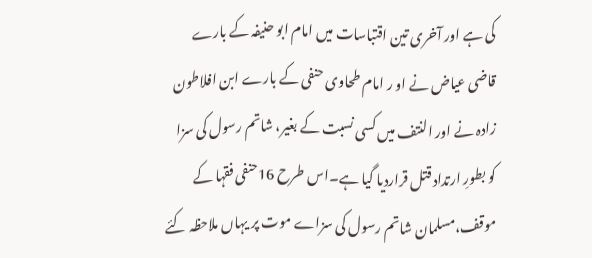کی ہے اور آخری تین اقتباسات میں امام ابو حنیفہ کے بارے قاضی عیاض نے او ر امام طحاوی حنفی کے بارے ابن افلاطون زادہ نے اور النتف میں کسی نسبت کے بغیر، شاتم رسول کی سزا کو بطورِ ارتداد قتل قراردیا گیا ہے۔اس طرح 16حنفی فقہا کے موقف،مسلمان شاتم رسول کی سزاے موت پر یہاں ملاحظہ کئے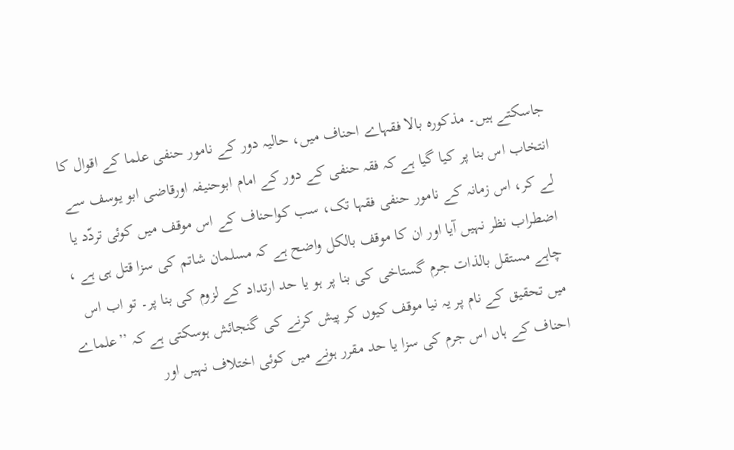جاسکتے ہیں۔ مذکورہ بالا فقہاے احناف میں، حالیہ دور کے نامور حنفی علما کے اقوال کا انتخاب اس بنا پر کیا گیا ہے کہ فقہ حنفی کے دور کے امام ابوحنیفہ اورقاضی ابو یوسف سے لے کر، اس زمانہ کے نامور حنفی فقہا تک، سب کواحناف کے اس موقف میں کوئی تردّد یا اضطراب نظر نہیں آیا اور ان کا موقف بالکل واضح ہے کہ مسلمان شاتم کی سزا قتل ہی ہے ، چاہے مستقل بالذات جرم گستاخی کی بنا پر ہو یا حد ارتداد کے لزوم کی بنا پر۔ تو اب اس میں تحقیق کے نام پر یہ نیا موقف کیوں کر پیش کرنے کی گنجائش ہوسکتی ہے کہ ’’علماے احناف کے ہاں اس جرم کی سزا یا حد مقرر ہونے میں کوئی اختلاف نہیں اور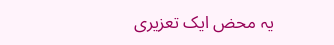یہ محض ایک تعزیری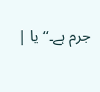جرم ہے۔‘‘ یا |